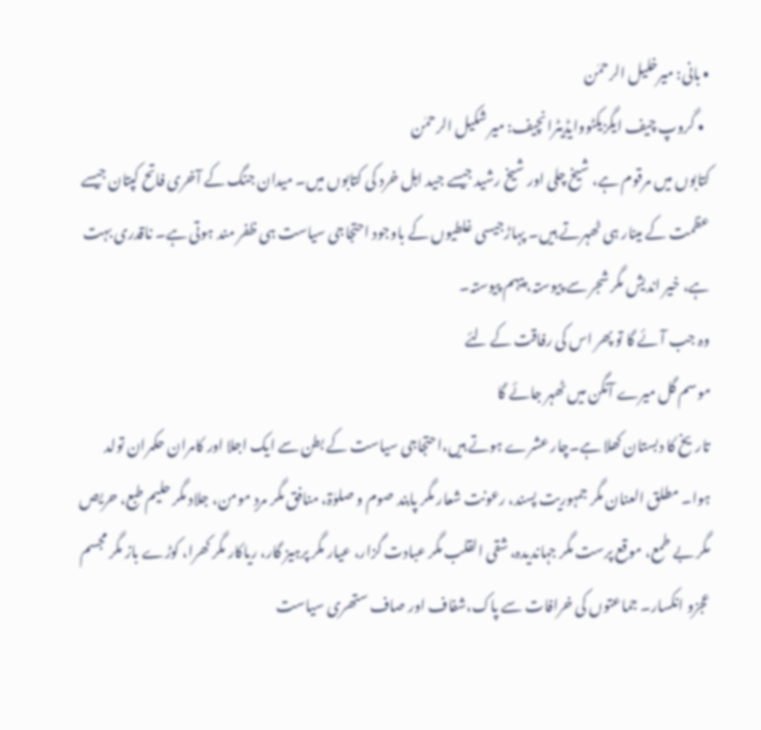• بانی: میرخلیل الرحمٰن
  • گروپ چیف ایگزیکٹووایڈیٹرانچیف: میر شکیل الرحمٰن
کتابوں میں مرقوم ہے، شیخ چلی اور شیخ رشید جیسے جید اہل خرد کی کتابوں میں۔ میدان جنگ کے آخری فاتح کپتان جیسے عظمت کے مینار ہی ٹھہرتے ہیں۔ پہاڑجیسی غلطیوں کے باوجود احتجاجی سیاست ہی ظفر مند ہوتی ہے۔ ناقدری بہت ہے، خیر اندیش مگر شجر سے پیوستہ، پیہم پیوستہ۔
وہ جب آئے گا تو پھر اس کی رفاقت کے لئے
موسم گل میرے آنگن میں ٹھہر جائے گا
تاریخ کا دبستان کھلا ہے۔چار عشرے ہوتے ہیں،احتجاجی سیاست کے بطن سے ایک اجلا اور کامران حکمران تولد ہوا۔ مطلق العنان مگر جمہوریت پسند، رعونت شعار مگر پابند صوم و صلوٰۃ، منافق مگر مردِ مومن، جلاد مگر حلیم طبع، حریص مگر بے طمع، موقع پرست مگر جہاندیدہ، شقی القلب مگر عبادت گزار، عیار مگر پرہیز گار، ریاکار مگر کھرا، کوڑے باز مگر مجسم عجزو انکسار۔ جماعتوں کی خرافات سے پاک،شفاف اور صاف ستھری سیاست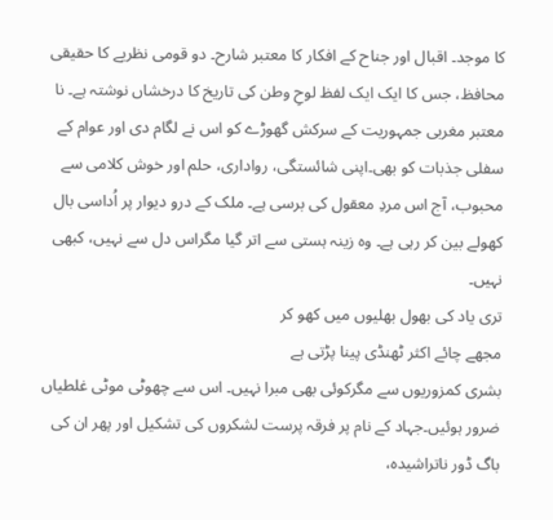کا موجد۔ اقبال اور جناح کے افکار کا معتبر شارح۔ دو قومی نظریے کا حقیقی محافظ، جس کا ایک ایک لفظ لوحِ وطن کی تاریخ کا درخشاں نوشتہ ہے۔ نا معتبر مغربی جمہوریت کے سرکش گھوڑے کو اس نے لگام دی اور عوام کے سفلی جذبات کو بھی۔اپنی شائستگی، رواداری، حلم اور خوش کلامی سے محبوب، آج اس مردِ معقول کی برسی ہے۔ ملک کے درو دیوار پر اُداسی بال کھولے بین کر رہی ہے۔ وہ زینہ ہستی سے اتر گیا مگراس دل سے نہیں، کبھی نہیں۔
تری یاد کی بھول بھلیوں میں کھو کر
مجھے چائے اکثر ٹھنڈی پینا پڑتی ہے
بشری کمزوریوں سے مگرکوئی بھی مبرا نہیں۔ اس سے چھوٹی موٹی غلطیاں ضرور ہوئیں۔جہاد کے نام پر فرقہ پرست لشکروں کی تشکیل اور پھر ان کی باگ ڈور ناتراشیدہ،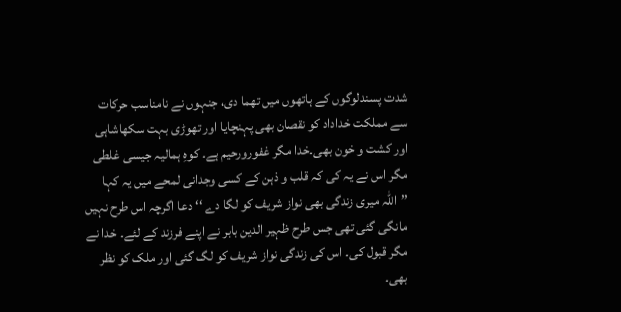شدت پسندلوگوں کے ہاتھوں میں تھما دی، جنہوں نے نامناسب حرکات سے مملکت خداداد کو نقصان بھی پہنچایا اور تھوڑی بہت سکھاشاہی اور کشت و خون بھی۔خدا مگر غفورورحیم ہے۔ کوہِ ہمالیہ جیسی غلطی مگر اس نے یہ کی کہ قلب و ذہن کے کسی وجدانی لمحے میں یہ کہا ’’اللہ میری زندگی بھی نواز شریف کو لگا دے ‘‘ دعا اگرچہ اس طرح نہیں مانگی گئی تھی جس طرح ظہیر الدین بابر نے اپنے فرزند کے لئے۔ خدا نے مگر قبول کی۔ اس کی زندگی نواز شریف کو لگ گئی اور ملک کو نظر بھی۔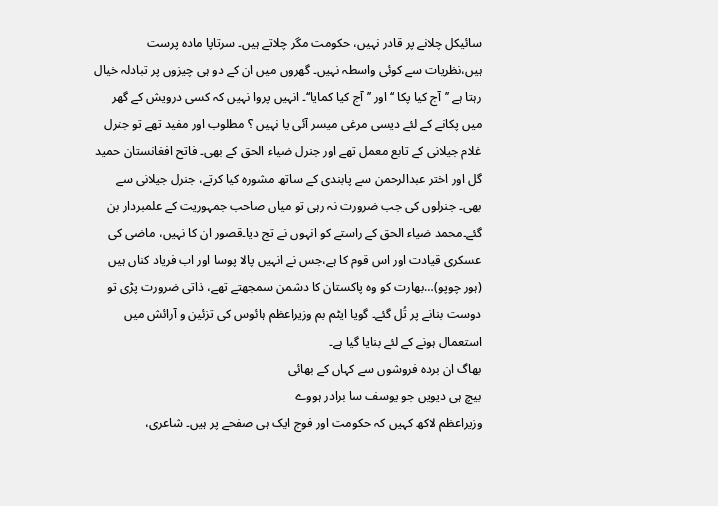سائیکل چلانے پر قادر نہیں، حکومت مگر چلاتے ہیں۔ سرتاپا مادہ پرست ہیں،نظریات سے کوئی واسطہ نہیں۔ گھروں میں ان کے دو ہی چیزوں پر تبادلہ خیال رہتا ہے ’’آج کیا پکا ‘‘ اور ’’ آج کیا کمایا‘‘۔ انہیں پروا نہیں کہ کسی درویش کے گھر میں پکانے کے لئے دیسی مرغی میسر آئی یا نہیں ؟ مطلوب اور مفید تھے تو جنرل غلام جیلانی کے تابع معمل تھے اور جنرل ضیاء الحق کے بھی۔ فاتح افغانستان حمید گل اور اختر عبدالرحمن سے پابندی کے ساتھ مشورہ کیا کرتے، جنرل جیلانی سے بھی۔ جنرلوں کی جب ضرورت نہ رہی تو میاں صاحب جمہوریت کے علمبردار بن گئے۔محمد ضیاء الحق کے راستے کو انہوں نے تج دیا۔قصور ان کا نہیں، ماضی کی عسکری قیادت اور اس قوم کا ہے،جس نے انہیں پالا پوسا اور اب فریاد کناں ہیں (ہور چوپو)…بھارت کو وہ پاکستان کا دشمن سمجھتے تھے، ذاتی ضرورت پڑی تو دوست بنانے پر تُل گئے۔ گویا ایٹم بم وزیراعظم ہائوس کی تزئین و آرائش میں استعمال ہونے کے لئے بنایا گیا ہے۔
بھاگ ان بردہ فروشوں سے کہاں کے بھائی
بیچ ہی دیویں جو یوسف سا برادر ہووے
وزیراعظم لاکھ کہیں کہ حکومت اور فوج ایک ہی صفحے پر ہیں۔ شاعری،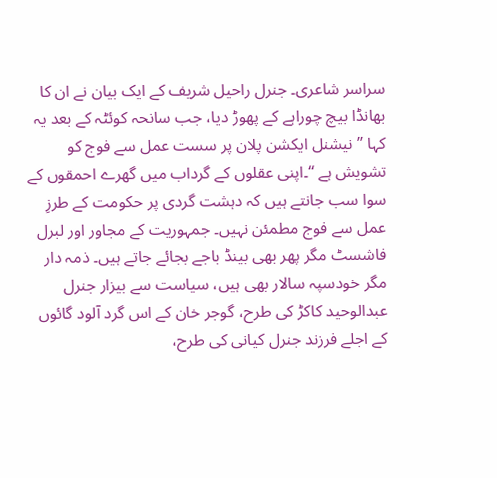سراسر شاعری۔ جنرل راحیل شریف کے ایک بیان نے ان کا بھانڈا بیچ چوراہے کے پھوڑ دیا، جب سانحہ کوئٹہ کے بعد یہ کہا ’’نیشنل ایکشن پلان پر سست عمل سے فوج کو تشویش ہے ‘‘۔اپنی عقلوں کے گرداب میں گھرے احمقوں کے سوا سب جانتے ہیں کہ دہشت گردی پر حکومت کے طرزِ عمل سے فوج مطمئن نہیں۔ جمہوریت کے مجاور اور لبرل فاشسٹ مگر پھر بھی بینڈ باجے بجائے جاتے ہیں۔ ذمہ دار مگر خودسپہ سالار بھی ہیں، سیاست سے بیزار جنرل عبدالوحید کاکڑ کی طرح، گوجر خان کے اس گرد آلود گائوں کے اجلے فرزند جنرل کیانی کی طرح،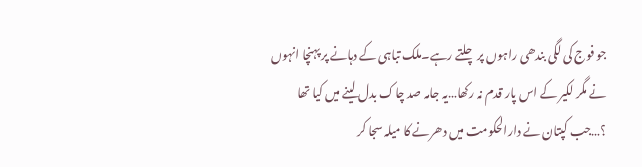جو فوج کی لگی بندھی راہوں پر چلتے رہے۔ملک تباہی کے دہانے پر پہنچا انہوں نے مگر لکیر کے اس پار قدم نہ رکھا…یہ جامہ صد چاک بدل لینے میں کیا تھا ؟…جب کپتان نے دارالحکومت میں دھرنے کا میلہ سجا کر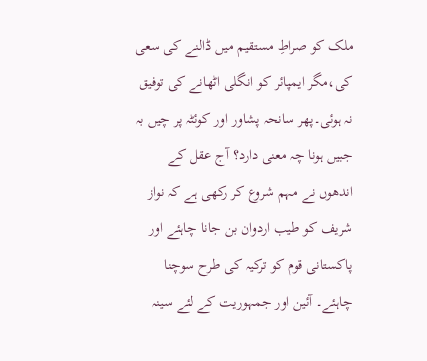ملک کو صراطِ مستقیم میں ڈالنے کی سعی کی،مگر ایمپائر کو انگلی اٹھانے کی توفیق نہ ہوئی۔پھر سانحہ پشاور اور کوئٹہ پر چیں بہ جبیں ہونا چہ معنی دارد؟ آج عقل کے اندھوں نے مہم شروع کر رکھی ہے کہ نواز شریف کو طیب اردوان بن جانا چاہئے اور پاکستانی قوم کو ترکیہ کی طرح سوچنا چاہئے۔ آئین اور جمہوریت کے لئے سینہ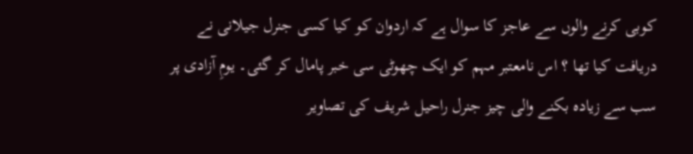کوبی کرنے والوں سے عاجز کا سوال ہے کہ اردوان کو کیا کسی جنرل جیلانی نے دریافت کیا تھا ؟ اس نامعتبر مہم کو ایک چھوٹی سی خبر پامال کر گئی۔ یومِ آزادی پر سب سے زیادہ بکنے والی چیز جنرل راحیل شریف کی تصاویر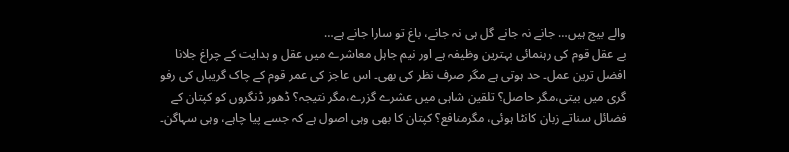والے بیج ہیں… جانے نہ جانے گل ہی نہ جانے، باغ تو سارا جانے ہے…
بے عقل قوم کی رہنمائی بہترین وظیفہ ہے اور نیم جاہل معاشرے میں عقل و ہدایت کے چراغ جلانا افضل ترین عمل۔ حد ہوتی ہے مگر صرف نظر کی بھی۔ اس عاجز کی عمر قوم کے چاک گریباں کی رفو گری میں بیتی،مگر حاصل؟ تلقین شاہی میں عشرے گزرے،مگر نتیجہ؟ ڈھور ڈنگروں کو کپتان کے فضائل سناتے زبان کانٹا ہوئی، مگرمنافع؟ کپتان کا بھی وہی اصول ہے کہ جسے پیا چاہے، وہی سہاگن۔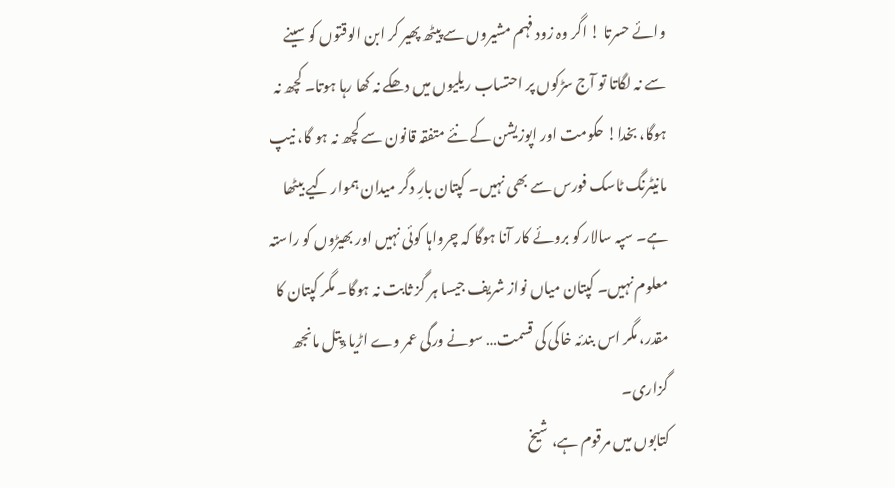وائے حسرتا ! اگر وہ زود فہم مشیروں سے پیٹھ پھیر کر ابن الوقتوں کو سینے سے نہ لگاتا تو آج سڑکوں پر احتساب ریلیوں میں دھکے نہ کھا رہا ہوتا۔ کچھ نہ ہوگا، بخدا! حکومت اور اپوزیشن کے نئے متفقہ قانون سے کچھ نہ ہو گا، نیپ مانیٹرنگ ٹاسک فورس سے بھی نہیں۔ کپتان بارِ دگر میدان ہموار کیے بیٹھا ہے۔ سپہ سالار کو بروئے کار آنا ہوگا کہ چرواہا کوئی نہیں اور بھیڑوں کو راستہ معلوم نہیں۔ کپتان میاں نواز شریف جیسا ہر گز ثابت نہ ہوگا۔ مگر کپتان کا مقدر، مگر اس بندئہ خاکی کی قسمت… سونے ورگی عمر وے اڑیا،پِتل مانجھ گزاری۔
کتابوں میں مرقوم ہے، شیخ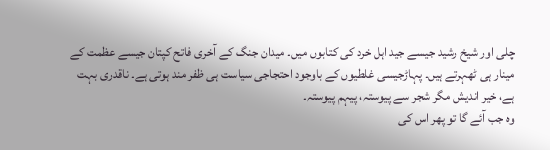چلی اور شیخ رشید جیسے جید اہل خرد کی کتابوں میں۔ میدان جنگ کے آخری فاتح کپتان جیسے عظمت کے مینار ہی ٹھہرتے ہیں۔ پہاڑجیسی غلطیوں کے باوجود احتجاجی سیاست ہی ظفر مند ہوتی ہے۔ ناقدری بہت ہے، خیر اندیش مگر شجر سے پیوستہ، پیہم پیوستہ۔
وہ جب آئے گا تو پھر اس کی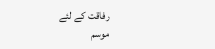رفاقت کے لئے
موسم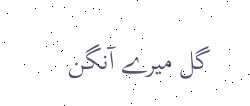گل میرے آنگن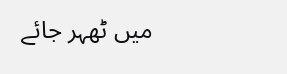میں ٹھہر جائے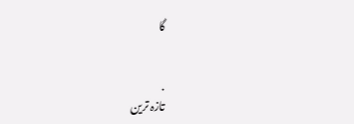گا


.
تازہ ترین